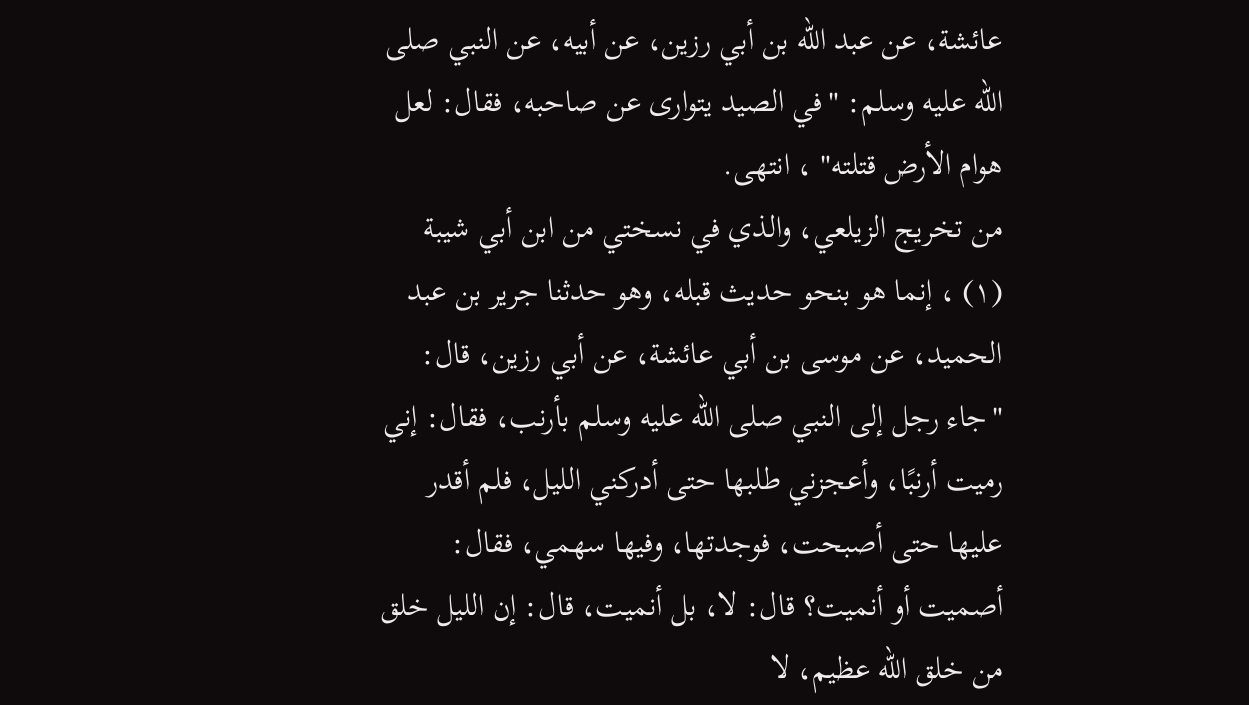عائشة، عن عبد الله بن أبي رزين، عن أبيه، عن النبي صلى الله عليه وسلم: "في الصيد يتوارى عن صاحبه، فقال: لعل هوام الأرض قتلته" ، انتهى.
من تخريج الزيلعي، والذي في نسختي من ابن أبي شيبة (١) ، إنما هو بنحو حديث قبله، وهو حدثنا جرير بن عبد الحميد، عن موسى بن أبي عائشة، عن أبي رزين، قال: "جاء رجل إلى النبي صلى الله عليه وسلم بأرنب، فقال: إني رميت أرنبًا، وأعجزني طلبها حتى أدركني الليل، فلم أقدر عليها حتى أصبحت، فوجدتها، وفيها سهمي، فقال: أصميت أو أنميت؟ قال: لا، بل أنميت، قال: إن الليل خلق من خلق الله عظيم، لا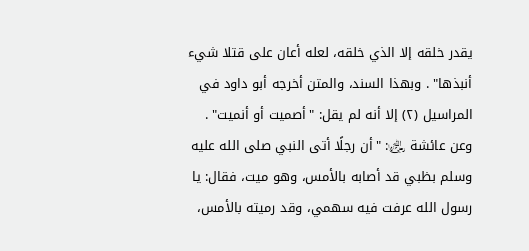يقدر خلقه إلا الذي خلقه، لعله أعان على قتلا شيء أنبذها" . وبهذا السند، والمتن أخرجه أبو داود في المراسيل (٢) إلا أنه لم يقل: "أصميت أو أنميت" .
وعن عائشة ﵂: "أن رجلًا أتى النبي صلى الله عليه وسلم بظبي قد أصابه بالأمس، وهو ميت، فقال: يا رسول الله عرفت فيه سهمي، وقد رميته بالأمس،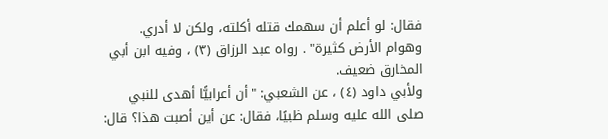فقال: لو أعلم أن سهمك قتله أكلته، ولكن لا أدري.
وهوام الأرض كثيرة" . رواه عبد الرزاق (٣) ، وفيه ابن أبي المخارق ضعيف.
ولأبي داود (٤) ، عن الشعبي: "أن أعرابيًّا أهدى للنبي صلى الله عليه وسلم ظبيًا، فقال: عن أين أصبت هذا؟ قال: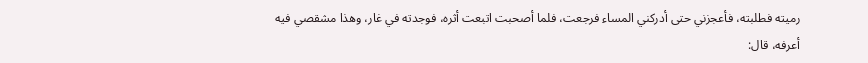رميته فطلبته، فأعجزني حتى أدركني المساء فرجعت، فلما أصحبت اتبعت أثره، فوجدته في غار، وهذا مشقصي فيه أعرفه، قال: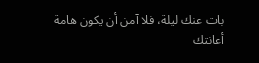بات عنك ليلة، فلا آمن أن يكون هامة أعانتك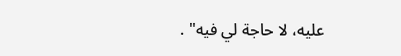عليه، لا حاجة لي فيه" .